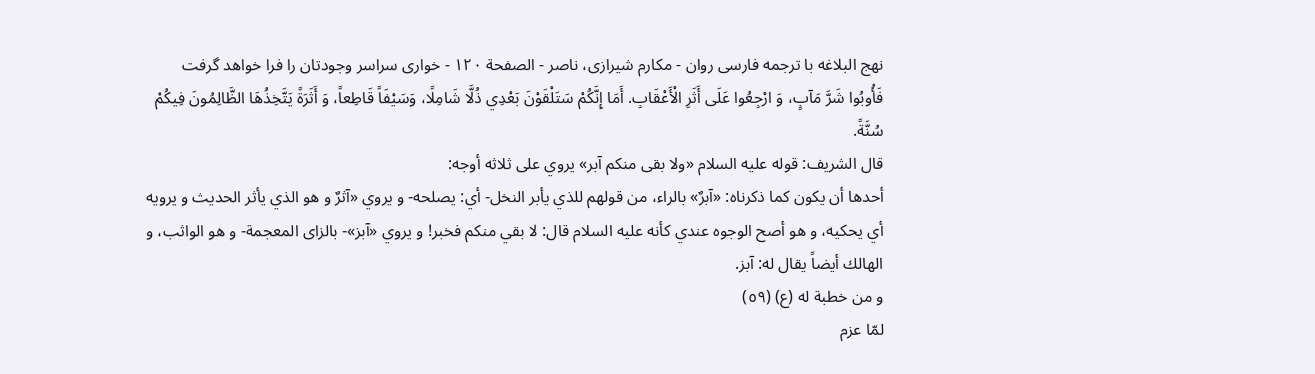نهج البلاغه با ترجمه فارسى روان - مكارم شيرازى، ناصر - الصفحة ١٢٠ - خوارى سراسر وجودتان را فرا خواهد گرفت
فَأُوبُوا شَرَّ مَآبٍ، وَ ارْجِعُوا عَلَى أَثَرِ الْأَعْقَابِ. أَمَا إِنَّكُمْ سَتَلْقَوْنَ بَعْدِي ذُلَّا شَامِلًا، وَسَيْفَاً قَاطِعاً، وَ أَثَرَةً يَتَّخِذُهَا الظَّالِمُونَ فِيكُمْ سُنَّةً.
قال الشريف: قوله عليه السلام «ولا بقى منكم آبر» يروي على ثلاثه أوجه:
أحدها أن يكون كما ذكرناه: «آبرٌ» بالراء، من قولهم للذي يأبر النخل- أي: يصلحه- و يروي «آثرٌ و هو الذي يأثر الحديث و يرويه أي يحكيه، و هو أصح الوجوه عندي كأنه عليه السلام قال: لا بقي منكم فخبر! و يروي «آبز»- بالزاى المعجمة- و هو الواثب، و الهالك أيضاً يقال له: آبز.
و من خطبة له (ع) (٥٩)
لمّا عزم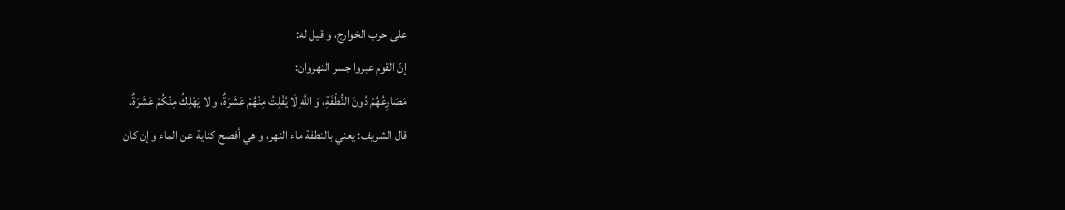على حرب الخوارج، و قيل له:
إنّ القوم عبروا جسر النهروان:
مَصَارِعُهُمْ دُونَ النُّطْفَةِ، وَ اللَّهِ لَا يُفْلِتُ مِنْهُمْ عَشَرَةٌ، و لا يَهْلِكُ مِنْكُمْ عَشَرَةٌ.
قال الشريف: يعني بالنطفة ماء النهر، و هي أفصح كناية عن الماء و إن كان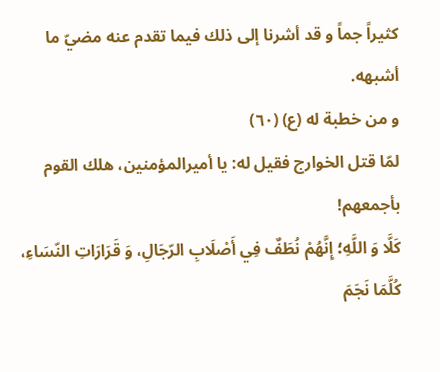كثيراً جماً و قد أشرنا إلى ذلك فيما تقدم عنه مضيّ ما أشبهه.
و من خطبة له (ع) (٦٠)
لمّا قتل الخوارج فقيل له: يا أميرالمؤمنين، هلك القوم بأجمعهم!
كَلَّا وَ اللَّهِ؛ إِنَّهُمْ نُطَفٌ فِي أَصْلَابِ الرّجَالِ، وَ قَرَارَاتِ النّسَاءِ، كُلَّمَا نَجَمَ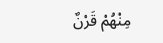مِنْهُمْ قَرْنٌ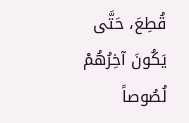قُطِعَ، حَتَّى يَكُونَ آخِرُهُمْ لُصُوصاً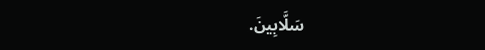سَلَّابِينَ.